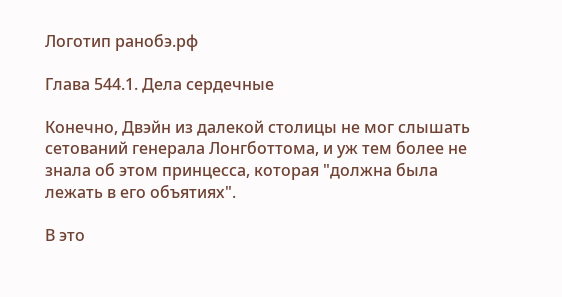Логотип ранобэ.рф

Глава 544.1. Дела сердечные

Конечно, Двэйн из далекой столицы не мог слышать сетований генерала Лонгботтома, и уж тем более не знала об этом принцесса, которая "должна была лежать в его объятиях".

В это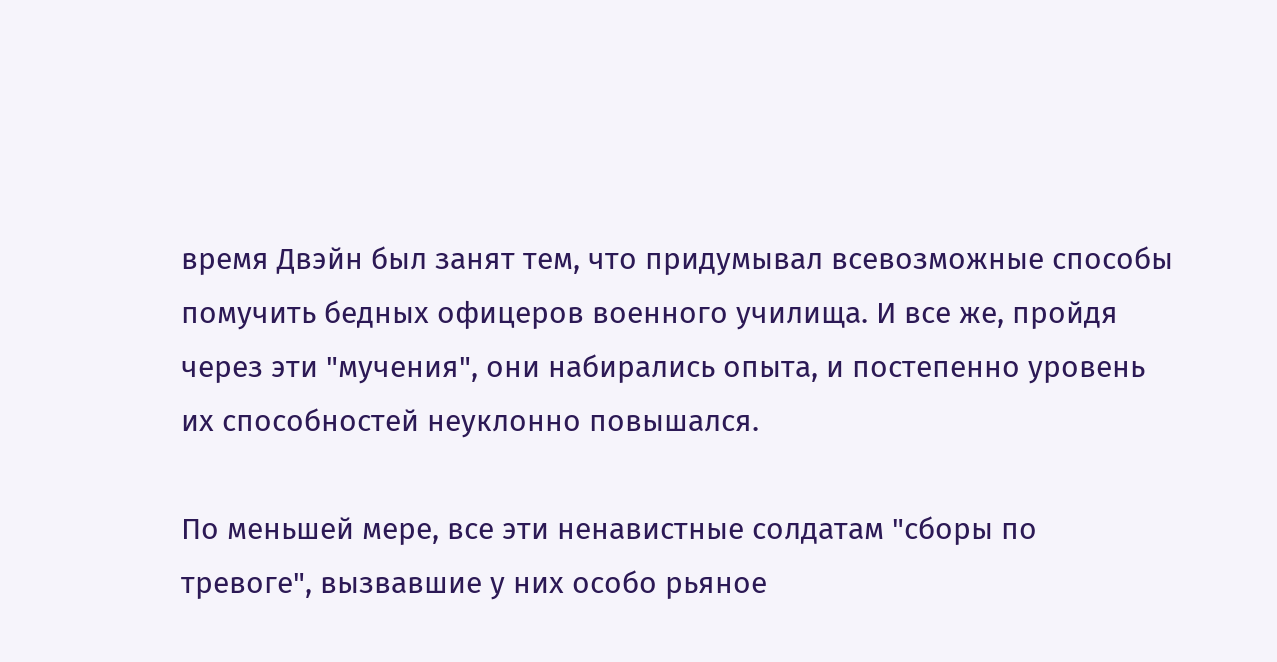время Двэйн был занят тем, что придумывал всевозможные способы помучить бедных офицеров военного училища. И все же, пройдя через эти "мучения", они набирались опыта, и постепенно уровень их способностей неуклонно повышался.

По меньшей мере, все эти ненавистные солдатам "сборы по тревоге", вызвавшие у них особо рьяное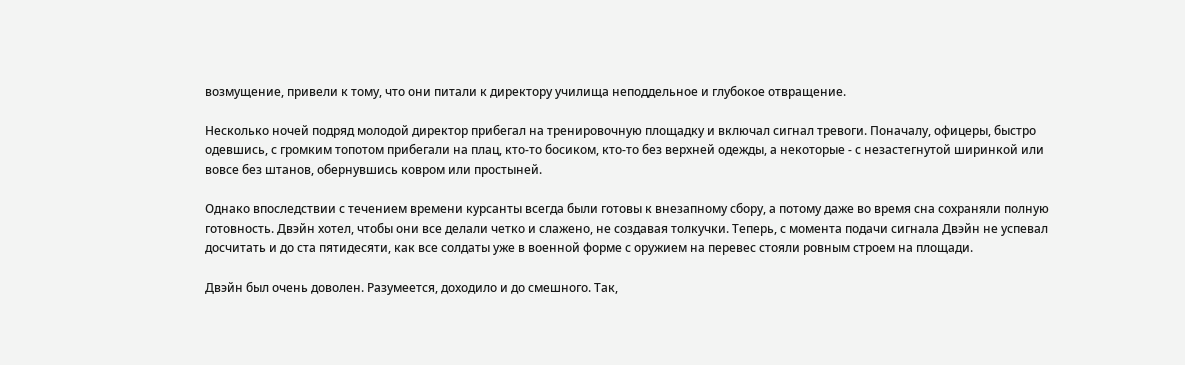возмущение, привели к тому, что они питали к директору училища неподдельное и глубокое отвращение.

Несколько ночей подряд молодой директор прибегал на тренировочную площадку и включал сигнал тревоги. Поначалу, офицеры, быстро одевшись, с громким топотом прибегали на плац, кто-то босиком, кто-то без верхней одежды, а некоторые - с незастегнутой ширинкой или вовсе без штанов, обернувшись ковром или простыней.

Однако впоследствии с течением времени курсанты всегда были готовы к внезапному сбору, а потому даже во время сна сохраняли полную готовность. Двэйн хотел, чтобы они все делали четко и слажено, не создавая толкучки. Теперь, с момента подачи сигнала Двэйн не успевал досчитать и до ста пятидесяти, как все солдаты уже в военной форме с оружием на перевес стояли ровным строем на площади.

Двэйн был очень доволен. Разумеется, доходило и до смешного. Так,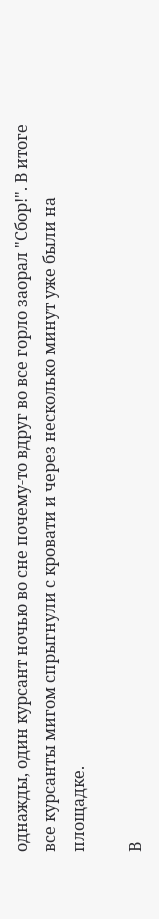однажды, один курсант ночью во сне почему-то вдруг во все горло заорал "Сбор!". В итоге все курсанты мигом спрыгнули с кровати и через несколько минут уже были на площадке.

В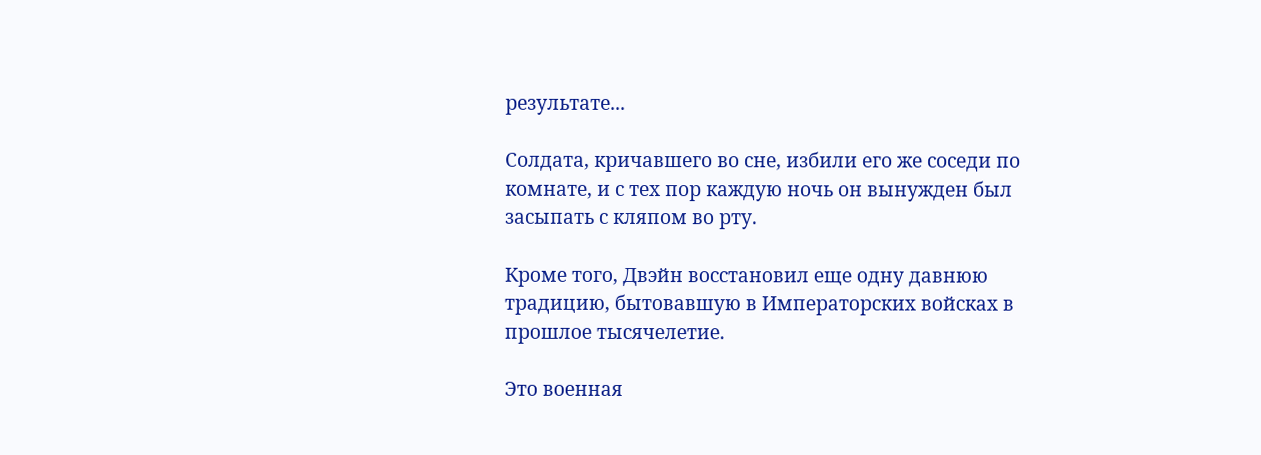результате...

Солдата, кричавшего во сне, избили его же соседи по комнате, и с тех пор каждую ночь он вынужден был засыпать с кляпом во рту.

Кроме того, Двэйн восстановил еще одну давнюю традицию, бытовавшую в Императорских войсках в прошлое тысячелетие.

Это военная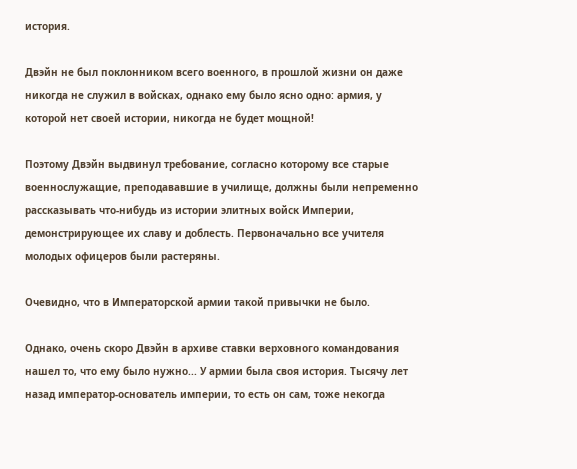история.

Двэйн не был поклонником всего военного, в прошлой жизни он даже никогда не служил в войсках, однако ему было ясно одно: армия, у которой нет своей истории, никогда не будет мощной!

Поэтому Двэйн выдвинул требование, согласно которому все старые военнослужащие, преподававшие в училище, должны были непременно рассказывать что-нибудь из истории элитных войск Империи, демонстрирующее их славу и доблесть. Первоначально все учителя молодых офицеров были растеряны.

Очевидно, что в Императорской армии такой привычки не было.

Однако, очень скоро Двэйн в архиве ставки верховного командования нашел то, что ему было нужно... У армии была своя история. Тысячу лет назад император-основатель империи, то есть он сам, тоже некогда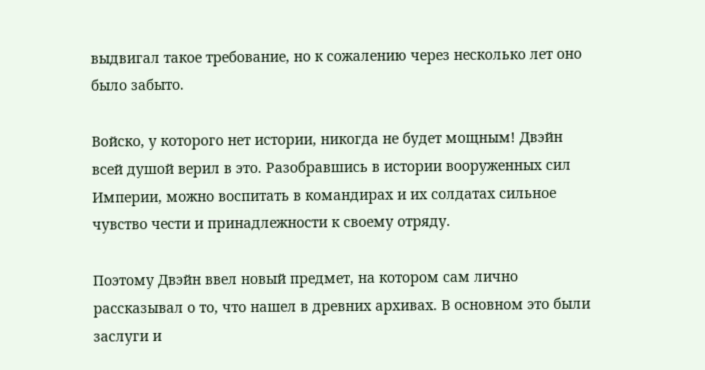выдвигал такое требование, но к сожалению через несколько лет оно было забыто.

Войско, у которого нет истории, никогда не будет мощным! Двэйн всей душой верил в это. Разобравшись в истории вооруженных сил Империи, можно воспитать в командирах и их солдатах сильное чувство чести и принадлежности к своему отряду.

Поэтому Двэйн ввел новый предмет, на котором сам лично рассказывал о то, что нашел в древних архивах. В основном это были заслуги и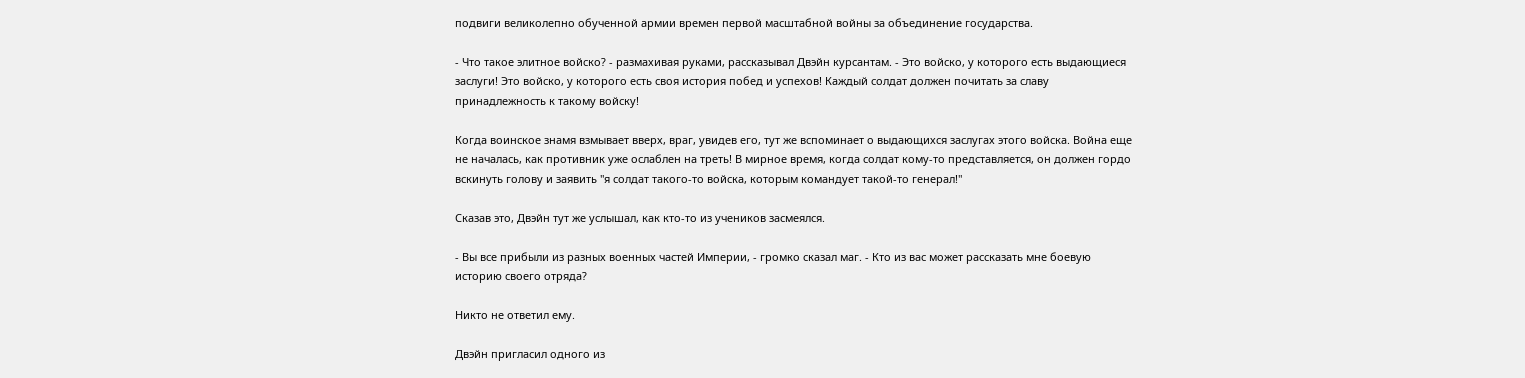подвиги великолепно обученной армии времен первой масштабной войны за объединение государства.

- Что такое элитное войско? - размахивая руками, рассказывал Двэйн курсантам. - Это войско, у которого есть выдающиеся заслуги! Это войско, у которого есть своя история побед и успехов! Каждый солдат должен почитать за славу принадлежность к такому войску!

Когда воинское знамя взмывает вверх, враг, увидев его, тут же вспоминает о выдающихся заслугах этого войска. Война еще не началась, как противник уже ослаблен на треть! В мирное время, когда солдат кому-то представляется, он должен гордо вскинуть голову и заявить "я солдат такого-то войска, которым командует такой-то генерал!"

Сказав это, Двэйн тут же услышал, как кто-то из учеников засмеялся.

- Вы все прибыли из разных военных частей Империи, - громко сказал маг. - Кто из вас может рассказать мне боевую историю своего отряда?

Никто не ответил ему.

Двэйн пригласил одного из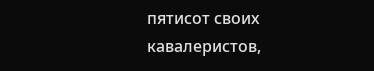пятисот своих кавалеристов,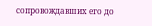сопровождавших его до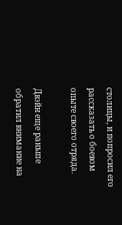столицы, и попросил его рассказать о боевом опыте своего отряда.

Двэйн еще раньше обратил внимание на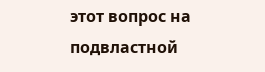этот вопрос на подвластной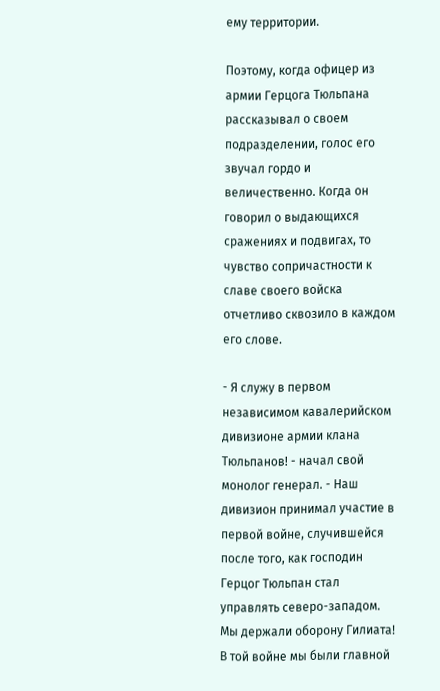ему территории.

Поэтому, когда офицер из армии Герцога Тюльпана рассказывал о своем подразделении, голос его звучал гордо и величественно. Когда он говорил о выдающихся сражениях и подвигах, то чувство сопричастности к славе своего войска отчетливо сквозило в каждом его слове.

- Я служу в первом независимом кавалерийском дивизионе армии клана Тюльпанов! - начал свой монолог генерал. - Наш дивизион принимал участие в первой войне, случившейся после того, как господин Герцог Тюльпан стал управлять северо-западом. Мы держали оборону Гилиата! В той войне мы были главной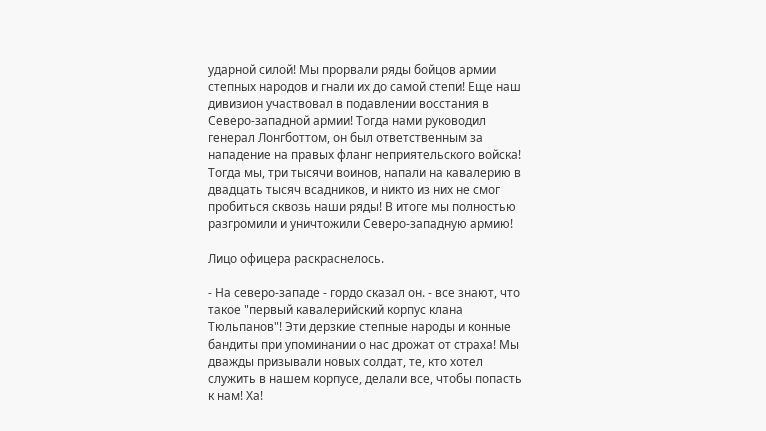ударной силой! Мы прорвали ряды бойцов армии степных народов и гнали их до самой степи! Еще наш дивизион участвовал в подавлении восстания в Северо-западной армии! Тогда нами руководил генерал Лонгботтом, он был ответственным за нападение на правых фланг неприятельского войска! Тогда мы, три тысячи воинов, напали на кавалерию в двадцать тысяч всадников, и никто из них не смог пробиться сквозь наши ряды! В итоге мы полностью разгромили и уничтожили Северо-западную армию!

Лицо офицера раскраснелось.

- На северо-западе - гордо сказал он. - все знают, что такое "первый кавалерийский корпус клана Тюльпанов"! Эти дерзкие степные народы и конные бандиты при упоминании о нас дрожат от страха! Мы дважды призывали новых солдат, те, кто хотел служить в нашем корпусе, делали все, чтобы попасть к нам! Ха!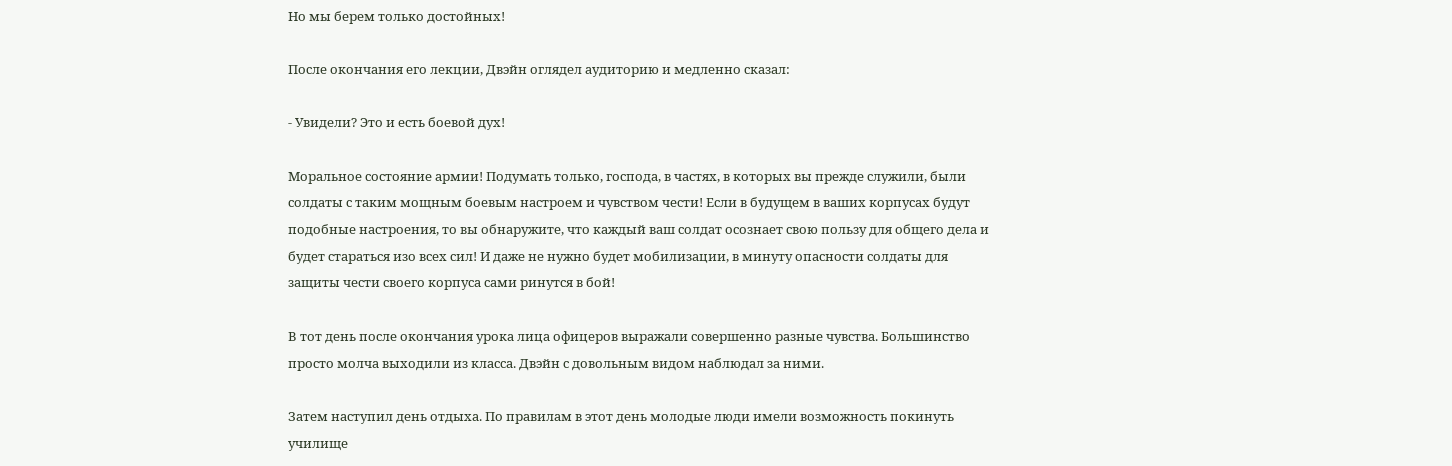Но мы берем только достойных!

После окончания его лекции, Двэйн оглядел аудиторию и медленно сказал:

- Увидели? Это и есть боевой дух!

Моральное состояние армии! Подумать только, господа, в частях, в которых вы прежде служили, были солдаты с таким мощным боевым настроем и чувством чести! Если в будущем в ваших корпусах будут подобные настроения, то вы обнаружите, что каждый ваш солдат осознает свою пользу для общего дела и будет стараться изо всех сил! И даже не нужно будет мобилизации, в минуту опасности солдаты для защиты чести своего корпуса сами ринутся в бой!

В тот день после окончания урока лица офицеров выражали совершенно разные чувства. Большинство просто молча выходили из класса. Двэйн с довольным видом наблюдал за ними.

Затем наступил день отдыха. По правилам в этот день молодые люди имели возможность покинуть училище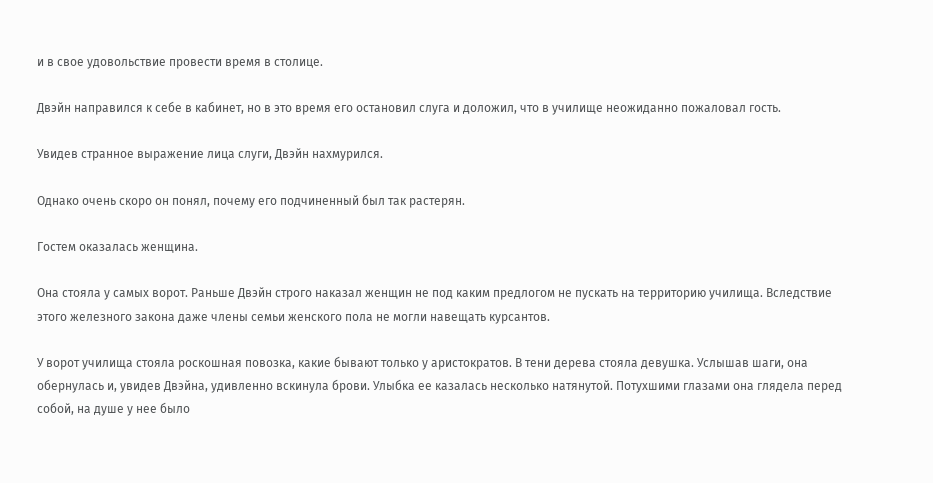и в свое удовольствие провести время в столице.

Двэйн направился к себе в кабинет, но в это время его остановил слуга и доложил, что в училище неожиданно пожаловал гость.

Увидев странное выражение лица слуги, Двэйн нахмурился.

Однако очень скоро он понял, почему его подчиненный был так растерян.

Гостем оказалась женщина.

Она стояла у самых ворот. Раньше Двэйн строго наказал женщин не под каким предлогом не пускать на территорию училища. Вследствие этого железного закона даже члены семьи женского пола не могли навещать курсантов.

У ворот училища стояла роскошная повозка, какие бывают только у аристократов. В тени дерева стояла девушка. Услышав шаги, она обернулась и, увидев Двэйна, удивленно вскинула брови. Улыбка ее казалась несколько натянутой. Потухшими глазами она глядела перед собой, на душе у нее было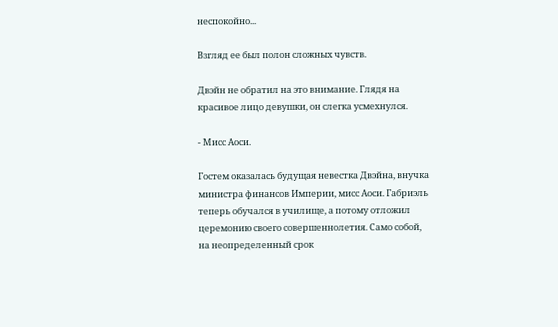неспокойно...

Взгляд ее был полон сложных чувств.

Двэйн не обратил на это внимание. Глядя на красивое лицо девушки, он слегка усмехнулся.

- Мисс Аоси.

Гостем оказалась будущая невестка Двэйна, внучка министра финансов Империи, мисс Аоси. Габриэль теперь обучался в училище, а потому отложил церемонию своего совершеннолетия. Само собой, на неопределенный срок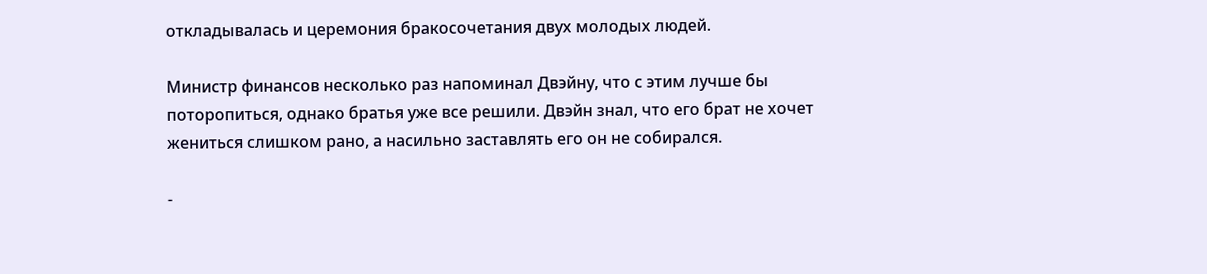откладывалась и церемония бракосочетания двух молодых людей.

Министр финансов несколько раз напоминал Двэйну, что с этим лучше бы поторопиться, однако братья уже все решили. Двэйн знал, что его брат не хочет жениться слишком рано, а насильно заставлять его он не собирался.

-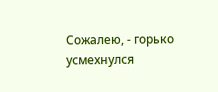Сожалею, - горько усмехнулся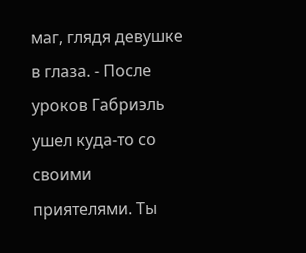маг, глядя девушке в глаза. - После уроков Габриэль ушел куда-то со своими приятелями. Ты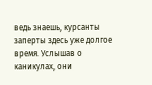ведь знаешь, курсанты заперты здесь уже долгое время. Услышав о каникулах, они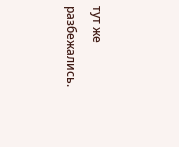тут же разбежались.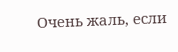Очень жаль, если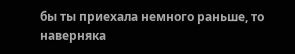бы ты приехала немного раньше, то наверняка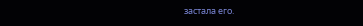застала его.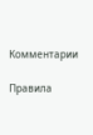Комментарии

Правила